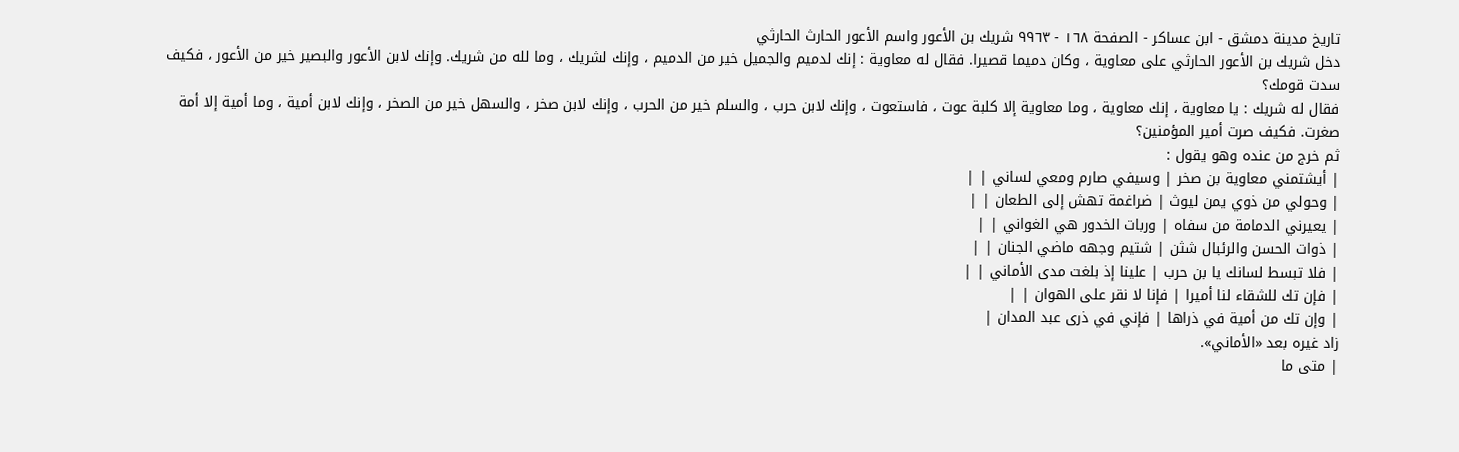تاريخ مدينة دمشق - ابن عساكر - الصفحة ١٦٨ - ٩٩٦٣ شريك بن الأعور واسم الأعور الحارث الحارثي
دخل شريك بن الأعور الحارثي على معاوية ، وكان دميما قصيرا. فقال له معاوية : إنك لدميم والجميل خير من الدميم ، وإنك لشريك ، وما لله من شريك. وإنك لابن الأعور والبصير خير من الأعور ، فكيف سدت قومك؟
فقال له شريك : يا معاوية ، إنك معاوية ، وما معاوية إلا كلبة عوت ، فاستعوت ، وإنك لابن حرب ، والسلم خير من الحرب ، وإنك لابن صخر ، والسهل خير من الصخر ، وإنك لابن أمية ، وما أمية إلا أمة صغرت. فكيف صرت أمير المؤمنين؟
ثم خرج من عنده وهو يقول :
| أيشتمني معاوية بن صخر | وسيفي صارم ومعي لساني | |
| وحولي من ذوي يمن ليوث | ضراغمة تهش إلى الطعان | |
| يعيرني الدمامة من سفاه | وربات الخدور هي الغواني | |
| ذوات الحسن والرئبال شثن | شتيم وجهه ماضي الجنان | |
| فلا تبسط لسانك يا بن حرب | علينا إذ بلغت مدى الأماني | |
| فإن تك للشقاء لنا أميرا | فإنا لا نقر على الهوان | |
| وإن تك من أمية في ذراها | فإني في ذرى عبد المدان |
زاد غيره بعد «الأماني».
| متى ما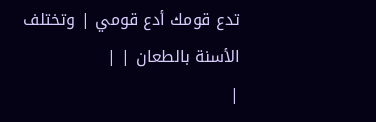تدع قومك أدع قومي | وتختلف الأسنة بالطعان | |
|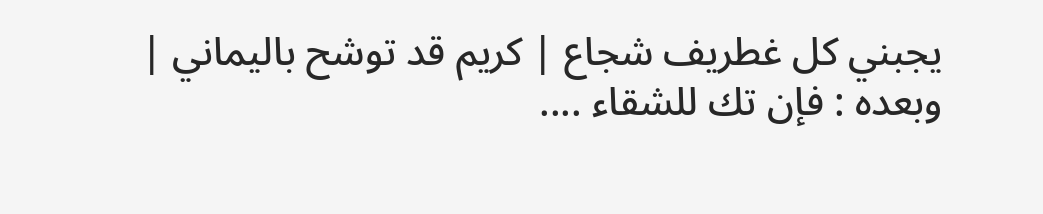يجبني كل غطريف شجاع | كريم قد توشح باليماني |
وبعده : فإن تك للشقاء ....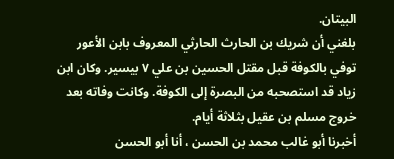البيتان.
بلغني أن شريك بن الحارث الحارثي المعروف بابن الأعور توفي بالكوفة قبل مقتل الحسين بن علي ٧ بيسير. وكان ابن زياد قد استصحبه من البصرة إلى الكوفة. وكانت وفاته بعد خروج مسلم بن عقيل بثلاثة أيام.
أخبرنا أبو غالب محمد بن الحسن ، أنا أبو الحسن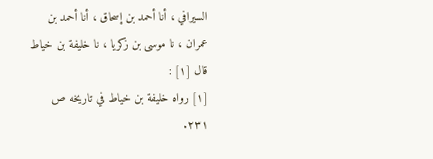السيرافي ، أنا أحمد بن إسحاق ، أنا أحمد بن عمران ، نا موسى بن زكريا ، نا خليفة بن خياط قال [١] :
[١] رواه خليفة بن خياط في تاريخه ص ٢٣١.